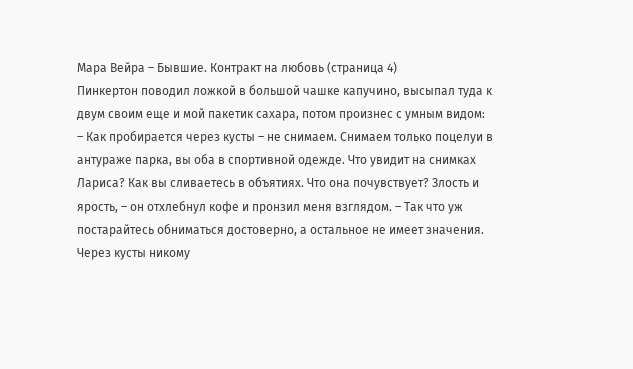Мара Вейра – Бывшие. Контракт на любовь (страница 4)
Пинкертон поводил ложкой в большой чашке капучино, высыпал туда к двум своим еще и мой пакетик сахара, потом произнес с умным видом:
– Как пробирается через кусты – не снимаем. Снимаем только поцелуи в антураже парка, вы оба в спортивной одежде. Что увидит на снимках Лариса? Как вы сливаетесь в объятиях. Что она почувствует? Злость и ярость, – он отхлебнул кофе и пронзил меня взглядом. – Так что уж постарайтесь обниматься достоверно, а остальное не имеет значения.
Через кусты никому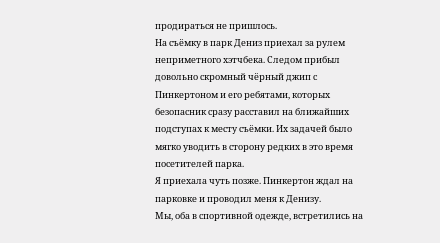продираться не пришлось.
На съёмку в парк Дениз приехал за рулем неприметного хэтчбека. Следом прибыл довольно скромный чёрный джип с Пинкертоном и его ребятами, которых безопасник сразу расставил на ближайших подступах к месту съёмки. Их задачей было мягко уводить в сторону редких в это время посетителей парка.
Я приехала чуть позже. Пинкертон ждал на парковке и проводил меня к Денизу.
Мы, оба в спортивной одежде, встретились на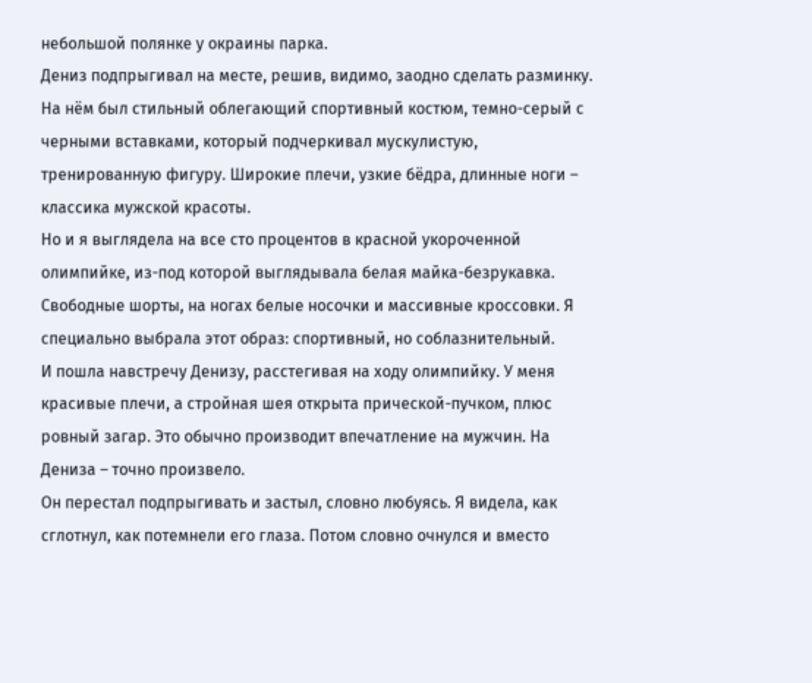небольшой полянке у окраины парка.
Дениз подпрыгивал на месте, решив, видимо, заодно сделать разминку. На нём был стильный облегающий спортивный костюм, темно-серый с черными вставками, который подчеркивал мускулистую, тренированную фигуру. Широкие плечи, узкие бёдра, длинные ноги – классика мужской красоты.
Но и я выглядела на все сто процентов в красной укороченной олимпийке, из-под которой выглядывала белая майка-безрукавка. Свободные шорты, на ногах белые носочки и массивные кроссовки. Я специально выбрала этот образ: спортивный, но соблазнительный.
И пошла навстречу Денизу, расстегивая на ходу олимпийку. У меня красивые плечи, а стройная шея открыта прической-пучком, плюс ровный загар. Это обычно производит впечатление на мужчин. На Дениза – точно произвело.
Он перестал подпрыгивать и застыл, словно любуясь. Я видела, как сглотнул, как потемнели его глаза. Потом словно очнулся и вместо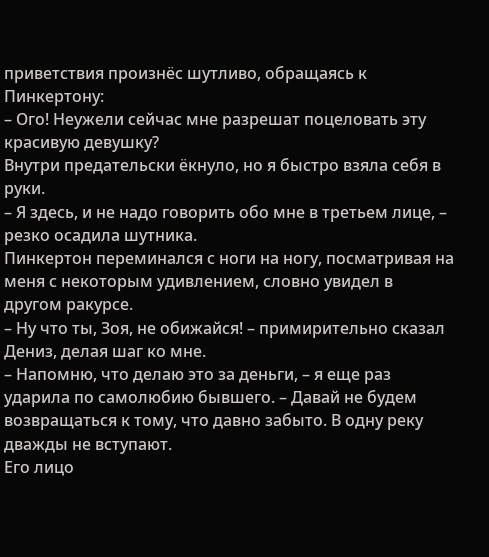приветствия произнёс шутливо, обращаясь к Пинкертону:
– Ого! Неужели сейчас мне разрешат поцеловать эту красивую девушку?
Внутри предательски ёкнуло, но я быстро взяла себя в руки.
– Я здесь, и не надо говорить обо мне в третьем лице, – резко осадила шутника.
Пинкертон переминался с ноги на ногу, посматривая на меня с некоторым удивлением, словно увидел в другом ракурсе.
– Ну что ты, Зоя, не обижайся! – примирительно сказал Дениз, делая шаг ко мне.
– Напомню, что делаю это за деньги, – я еще раз ударила по самолюбию бывшего. – Давай не будем возвращаться к тому, что давно забыто. В одну реку дважды не вступают.
Его лицо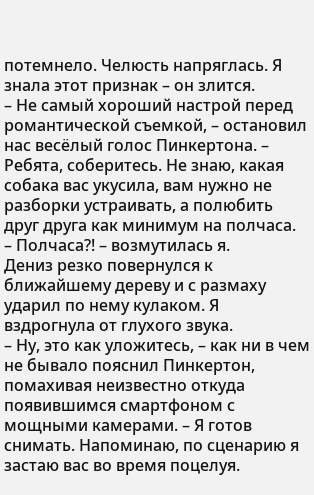потемнело. Челюсть напряглась. Я знала этот признак – он злится.
– Не самый хороший настрой перед романтической съемкой, – остановил нас весёлый голос Пинкертона. – Ребята, соберитесь. Не знаю, какая собака вас укусила, вам нужно не разборки устраивать, а полюбить друг друга как минимум на полчаса.
– Полчаса?! – возмутилась я.
Дениз резко повернулся к ближайшему дереву и с размаху ударил по нему кулаком. Я вздрогнула от глухого звука.
– Ну, это как уложитесь, – как ни в чем не бывало пояснил Пинкертон, помахивая неизвестно откуда появившимся смартфоном с мощными камерами. – Я готов снимать. Напоминаю, по сценарию я застаю вас во время поцелуя.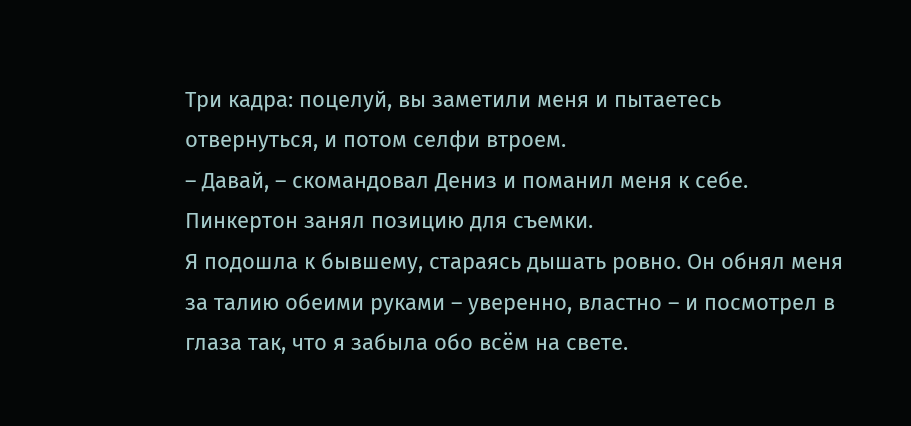Три кадра: поцелуй, вы заметили меня и пытаетесь отвернуться, и потом селфи втроем.
– Давай, – скомандовал Дениз и поманил меня к себе.
Пинкертон занял позицию для съемки.
Я подошла к бывшему, стараясь дышать ровно. Он обнял меня за талию обеими руками – уверенно, властно – и посмотрел в глаза так, что я забыла обо всём на свете.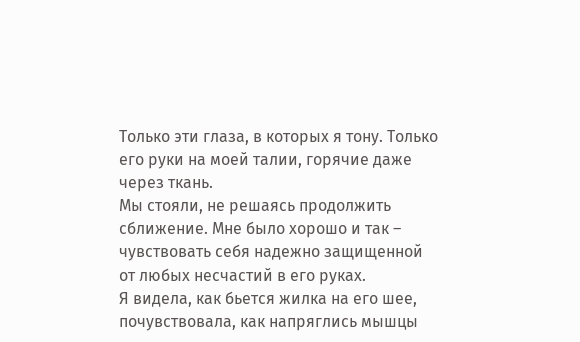Только эти глаза, в которых я тону. Только его руки на моей талии, горячие даже через ткань.
Мы стояли, не решаясь продолжить сближение. Мне было хорошо и так – чувствовать себя надежно защищенной от любых несчастий в его руках.
Я видела, как бьется жилка на его шее, почувствовала, как напряглись мышцы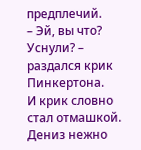предплечий.
– Эй, вы что? Уснули? – раздался крик Пинкертона.
И крик словно стал отмашкой.
Дениз нежно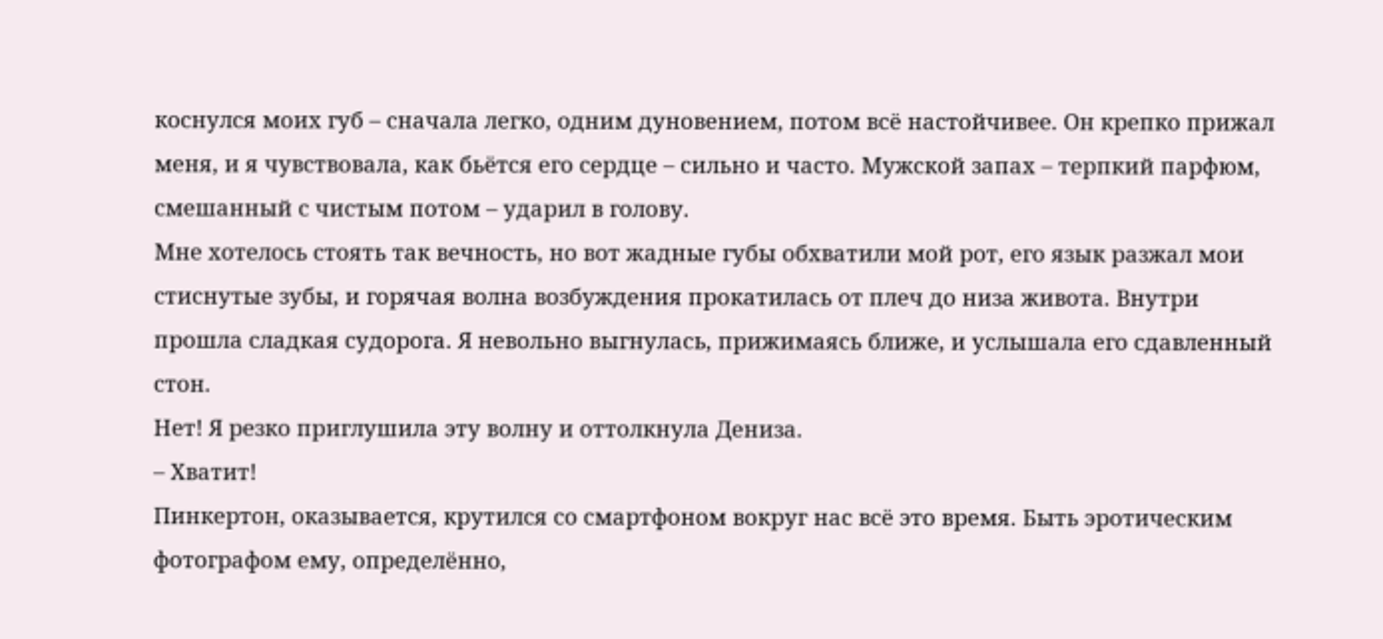коснулся моих губ – сначала легко, одним дуновением, потом всё настойчивее. Он крепко прижал меня, и я чувствовала, как бьётся его сердце – сильно и часто. Мужской запах – терпкий парфюм, смешанный с чистым потом – ударил в голову.
Мне хотелось стоять так вечность, но вот жадные губы обхватили мой рот, его язык разжал мои стиснутые зубы, и горячая волна возбуждения прокатилась от плеч до низа живота. Внутри прошла сладкая судорога. Я невольно выгнулась, прижимаясь ближе, и услышала его сдавленный стон.
Нет! Я резко приглушила эту волну и оттолкнула Дениза.
– Хватит!
Пинкертон, оказывается, крутился со смартфоном вокруг нас всё это время. Быть эротическим фотографом ему, определённо,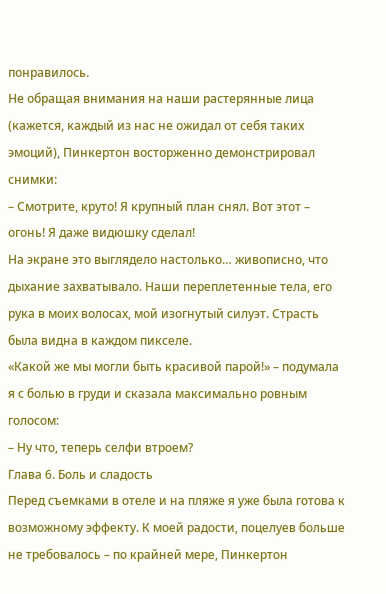понравилось.
Не обращая внимания на наши растерянные лица (кажется, каждый из нас не ожидал от себя таких эмоций), Пинкертон восторженно демонстрировал снимки:
– Смотрите, круто! Я крупный план снял. Вот этот – огонь! Я даже видюшку сделал!
На экране это выглядело настолько… живописно, что дыхание захватывало. Наши переплетенные тела, его рука в моих волосах, мой изогнутый силуэт. Страсть была видна в каждом пикселе.
«Какой же мы могли быть красивой парой!» – подумала я с болью в груди и сказала максимально ровным голосом:
– Ну что, теперь селфи втроем?
Глава 6. Боль и сладость
Перед съемками в отеле и на пляже я уже была готова к возможному эффекту. К моей радости, поцелуев больше не требовалось – по крайней мере, Пинкертон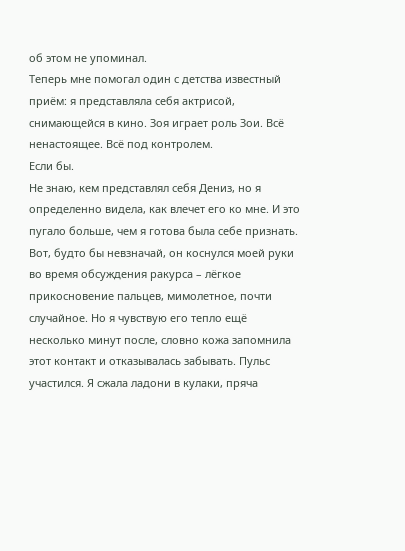об этом не упоминал.
Теперь мне помогал один с детства известный приём: я представляла себя актрисой, снимающейся в кино. Зоя играет роль Зои. Всё ненастоящее. Всё под контролем.
Если бы.
Не знаю, кем представлял себя Дениз, но я определенно видела, как влечет его ко мне. И это пугало больше, чем я готова была себе признать.
Вот, будто бы невзначай, он коснулся моей руки во время обсуждения ракурса – лёгкое прикосновение пальцев, мимолетное, почти случайное. Но я чувствую его тепло ещё несколько минут после, словно кожа запомнила этот контакт и отказывалась забывать. Пульс участился. Я сжала ладони в кулаки, пряча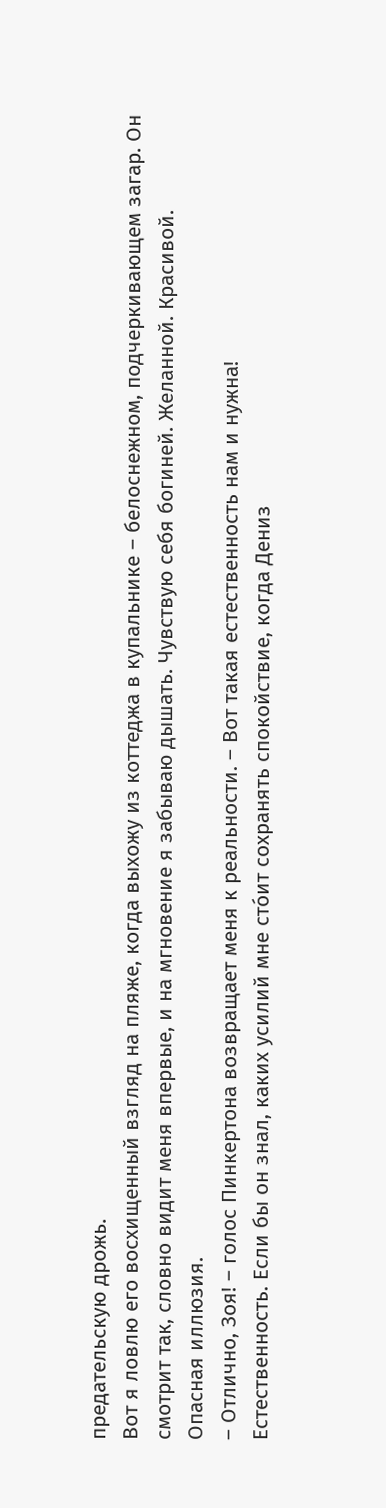предательскую дрожь.
Вот я ловлю его восхищенный взгляд на пляже, когда выхожу из коттеджа в купальнике – белоснежном, подчеркивающем загар. Он смотрит так, словно видит меня впервые, и на мгновение я забываю дышать. Чувствую себя богиней. Желанной. Красивой.
Опасная иллюзия.
– Отлично, Зоя! – голос Пинкертона возвращает меня к реальности. – Вот такая естественность нам и нужна!
Естественность. Если бы он знал, каких усилий мне сто́ит сохранять спокойствие, когда Дениз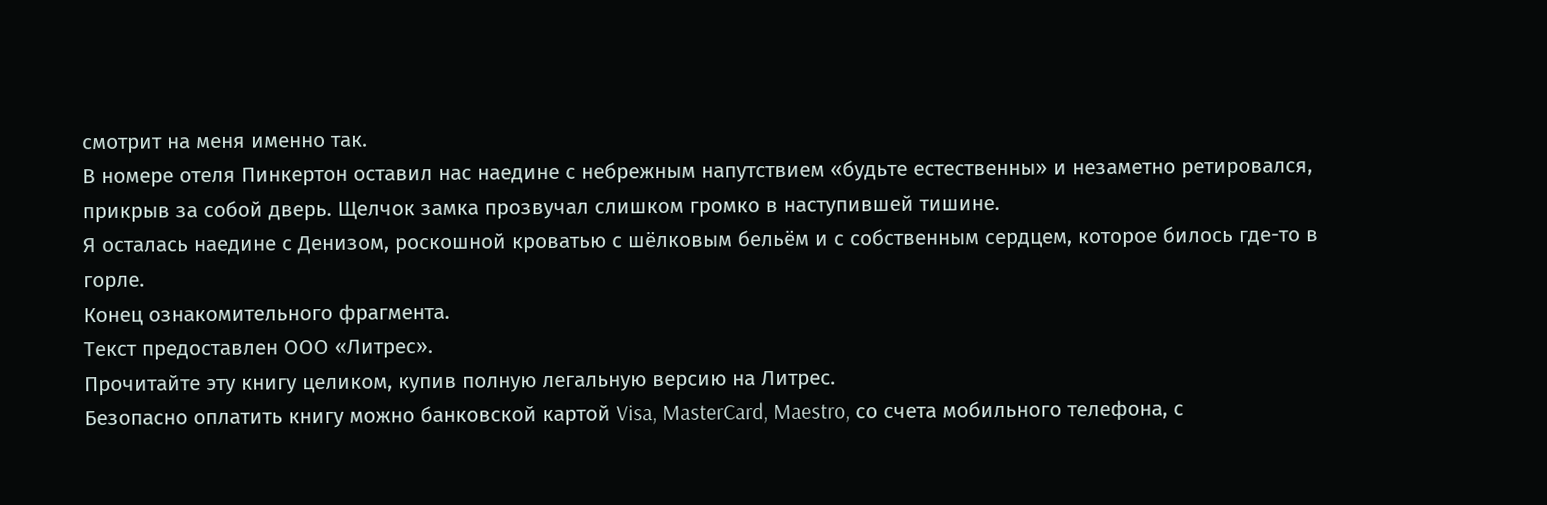смотрит на меня именно так.
В номере отеля Пинкертон оставил нас наедине с небрежным напутствием «будьте естественны» и незаметно ретировался, прикрыв за собой дверь. Щелчок замка прозвучал слишком громко в наступившей тишине.
Я осталась наедине с Денизом, роскошной кроватью с шёлковым бельём и с собственным сердцем, которое билось где-то в горле.
Конец ознакомительного фрагмента.
Текст предоставлен ООО «Литрес».
Прочитайте эту книгу целиком, купив полную легальную версию на Литрес.
Безопасно оплатить книгу можно банковской картой Visa, MasterCard, Maestro, со счета мобильного телефона, с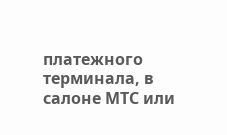платежного терминала, в салоне МТС или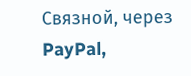Связной, через PayPal,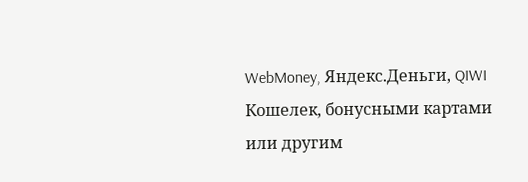WebMoney, Яндекс.Деньги, QIWI Кошелек, бонусными картами или другим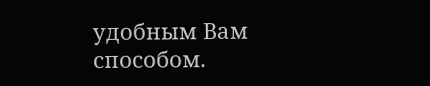удобным Вам способом.